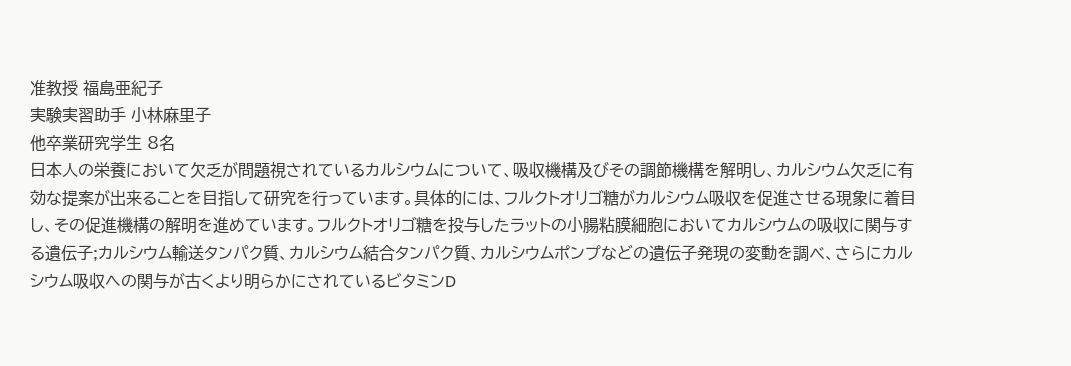准教授 福島亜紀子
実験実習助手 小林麻里子
他卒業研究学生 8名
日本人の栄養において欠乏が問題視されているカルシウムについて、吸収機構及びその調節機構を解明し、カルシウム欠乏に有効な提案が出来ることを目指して研究を行っています。具体的には、フルクトオリゴ糖がカルシウム吸収を促進させる現象に着目し、その促進機構の解明を進めています。フルクトオリゴ糖を投与したラットの小腸粘膜細胞においてカルシウムの吸収に関与する遺伝子;カルシウム輸送タンパク質、カルシウム結合タンパク質、カルシウムポンプなどの遺伝子発現の変動を調べ、さらにカルシウム吸収への関与が古くより明らかにされているビタミンD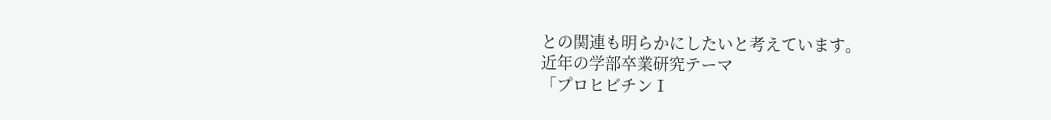との関連も明らかにしたいと考えています。
近年の学部卒業研究テーマ
「プロヒビチンⅠ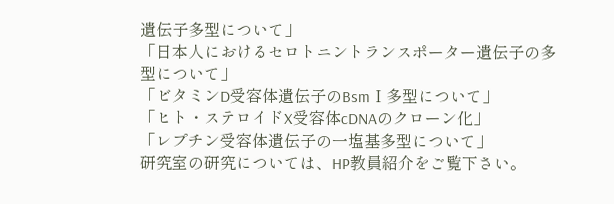遺伝子多型について」
「日本人におけるセロトニントランスポーター遺伝子の多型について」
「ビタミンD受容体遺伝子のBsmⅠ多型について」
「ヒト・ステロイドX受容体cDNAのクローン化」
「レプチン受容体遺伝子の一塩基多型について」
研究室の研究については、HP教員紹介をご覧下さい。